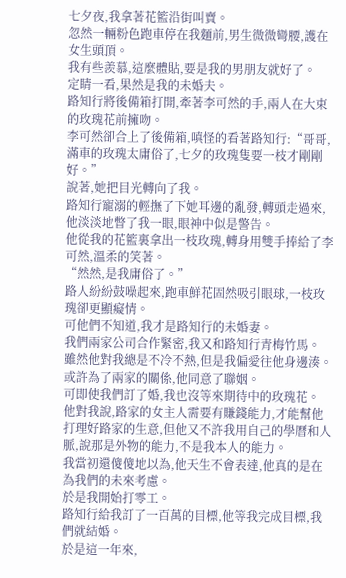七夕夜,我拿著花籃沿街叫賣。
忽然一輛粉色跑車停在我麵前,男生微微彎腰,護在女生頭頂。
我有些羨慕,這麼體貼,要是我的男朋友就好了。
定睛一看,果然是我的未婚夫。
路知行將後備箱打開,牽著李可然的手,兩人在大束的玫瑰花前擁吻。
李可然卻合上了後備箱,嗔怪的看著路知行:“哥哥,滿車的玫瑰太庸俗了,七夕的玫瑰隻要一枝才剛剛好。”
說著,她把目光轉向了我。
路知行寵溺的輕撫了下她耳邊的亂發,轉頭走過來,他淡淡地瞥了我一眼,眼神中似是警告。
他從我的花籃裏拿出一枝玫瑰,轉身用雙手捧給了李可然,溫柔的笑著。
“然然,是我庸俗了。”
路人紛紛鼓噪起來,跑車鮮花固然吸引眼球,一枝玫瑰卻更顯癡情。
可他們不知道,我才是路知行的未婚妻。
我們兩家公司合作緊密,我又和路知行青梅竹馬。
雖然他對我總是不冷不熱,但是我偏愛往他身邊湊。
或許為了兩家的關係,他同意了聯姻。
可即使我們訂了婚,我也沒等來期待中的玫瑰花。
他對我說,路家的女主人需要有賺錢能力,才能幫他打理好路家的生意,但他又不許我用自己的學曆和人脈,說那是外物的能力,不是我本人的能力。
我當初還傻傻地以為,他天生不會表達,他真的是在為我們的未來考慮。
於是我開始打零工。
路知行給我訂了一百萬的目標,他等我完成目標,我們就結婚。
於是這一年來,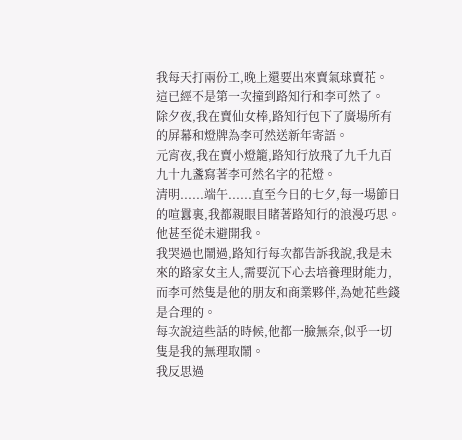我每天打兩份工,晚上還要出來賣氣球賣花。
這已經不是第一次撞到路知行和李可然了。
除夕夜,我在賣仙女棒,路知行包下了廣場所有的屏幕和燈牌為李可然送新年寄語。
元宵夜,我在賣小燈籠,路知行放飛了九千九百九十九盞寫著李可然名字的花燈。
清明......端午......直至今日的七夕,每一場節日的喧囂裏,我都親眼目睹著路知行的浪漫巧思。
他甚至從未避開我。
我哭過也鬧過,路知行每次都告訴我說,我是未來的路家女主人,需要沉下心去培養理財能力,而李可然隻是他的朋友和商業夥伴,為她花些錢是合理的。
每次說這些話的時候,他都一臉無奈,似乎一切隻是我的無理取鬧。
我反思過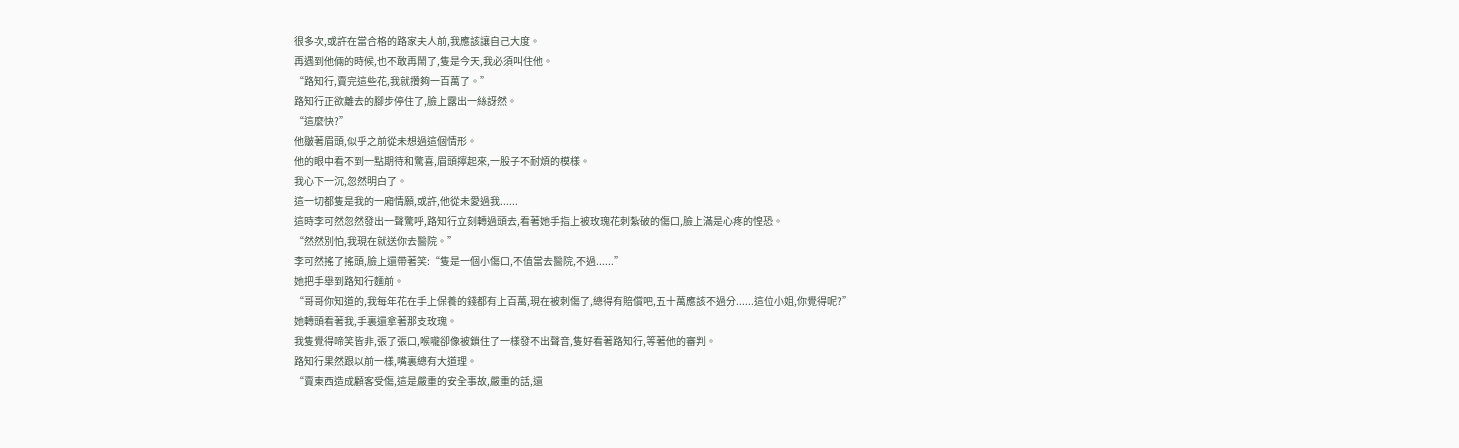很多次,或許在當合格的路家夫人前,我應該讓自己大度。
再遇到他倆的時候,也不敢再鬧了,隻是今天,我必須叫住他。
“路知行,賣完這些花,我就攢夠一百萬了。”
路知行正欲離去的腳步停住了,臉上露出一絲訝然。
“這麼快?”
他皺著眉頭,似乎之前從未想過這個情形。
他的眼中看不到一點期待和驚喜,眉頭擰起來,一股子不耐煩的模樣。
我心下一沉,忽然明白了。
這一切都隻是我的一廂情願,或許,他從未愛過我......
這時李可然忽然發出一聲驚呼,路知行立刻轉過頭去,看著她手指上被玫瑰花刺紮破的傷口,臉上滿是心疼的惶恐。
“然然別怕,我現在就送你去醫院。”
李可然搖了搖頭,臉上還帶著笑:“隻是一個小傷口,不值當去醫院,不過......”
她把手舉到路知行麵前。
“哥哥你知道的,我每年花在手上保養的錢都有上百萬,現在被刺傷了,總得有賠償吧,五十萬應該不過分......這位小姐,你覺得呢?”
她轉頭看著我,手裏還拿著那支玫瑰。
我隻覺得啼笑皆非,張了張口,喉嚨卻像被鎖住了一樣發不出聲音,隻好看著路知行,等著他的審判。
路知行果然跟以前一樣,嘴裏總有大道理。
“賣東西造成顧客受傷,這是嚴重的安全事故,嚴重的話,還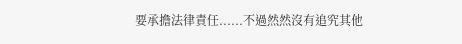要承擔法律責任......不過然然沒有追究其他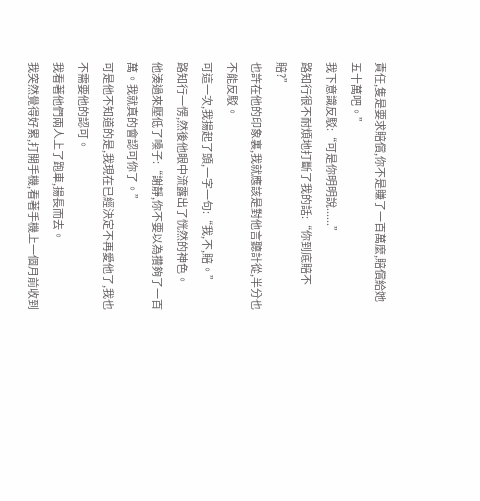責任,隻是要求賠償,你不是賺了一百萬麼,賠償給她五十萬吧。”
我下意識反駁:“可是你明明說......”
路知行很不耐煩地打斷了我的話:“你到底賠不賠?”
也許在他的印象裏,我就應該是對他言聽計從,半分也不能反駁。
可這一次,我揚起了頭,一字一句:“我,不,賠。”
路知行一愣,然後他眼中流露出了恍然的神色。
他湊過來壓低了嗓子:“謝靜,你不要以為攢夠了一百萬。我就真的會認可你了。”
可是他不知道的是,我現在已經決定不再愛他了,我也不需要他的認可。
我看著他們兩人上了跑車,揚長而去。
我突然覺得好累,打開手機,看著手機上一個月前收到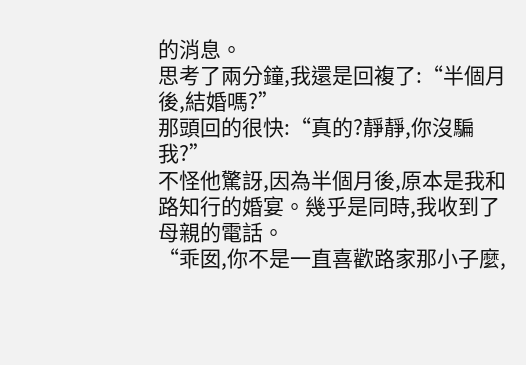的消息。
思考了兩分鐘,我還是回複了:“半個月後,結婚嗎?”
那頭回的很快:“真的?靜靜,你沒騙我?”
不怪他驚訝,因為半個月後,原本是我和路知行的婚宴。幾乎是同時,我收到了母親的電話。
“乖囡,你不是一直喜歡路家那小子麼,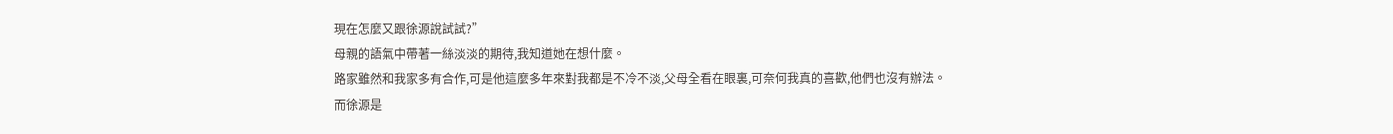現在怎麼又跟徐源說試試?”
母親的語氣中帶著一絲淡淡的期待,我知道她在想什麼。
路家雖然和我家多有合作,可是他這麼多年來對我都是不冷不淡,父母全看在眼裏,可奈何我真的喜歡,他們也沒有辦法。
而徐源是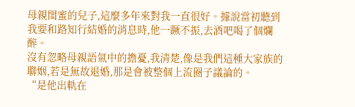母親閨蜜的兒子,這麼多年來對我一直很好。據說當初聽到我要和路知行結婚的消息時,他一蹶不振,去酒吧喝了個爛醉。
沒有忽略母親語氣中的擔憂,我清楚,像是我們這種大家族的聯姻,若是無故退婚,那是會被整個上流圈子議論的。
“是他出軌在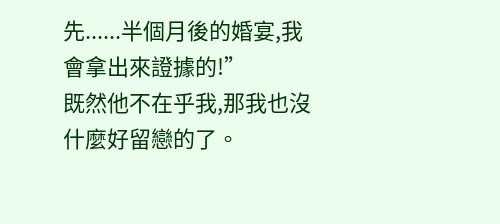先......半個月後的婚宴,我會拿出來證據的!”
既然他不在乎我,那我也沒什麼好留戀的了。